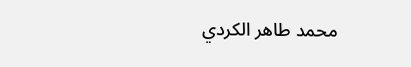محمد طاهر الكردي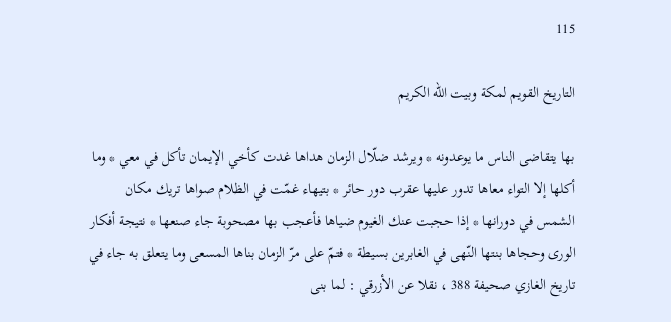115

التاريخ القويم لمكة وبيت الله الكريم

بها يتقاضى الناس ما يوعدونه * ويرشد ضلّال الزمان هداها غدت كأخي الإيمان تأكل في معي * وما أكلها إلا التواء معاها تدور عليها عقرب دور حائر * بتيهاء غمّت في الظلام صواها تريك مكان الشمس في دورانها * إذا حجبت عنك الغيوم ضياها فأعجب بها مصحوبة جاء صنعها * نتيجة أفكار الورى وحجاها بنتها النّهى في الغابرين بسيطة * فتمّ على مرّ الزمان بناها المسعى وما يتعلق به جاء في تاريخ الغازي صحيفة 388 ، نقلا عن الأزرقي : لما بنى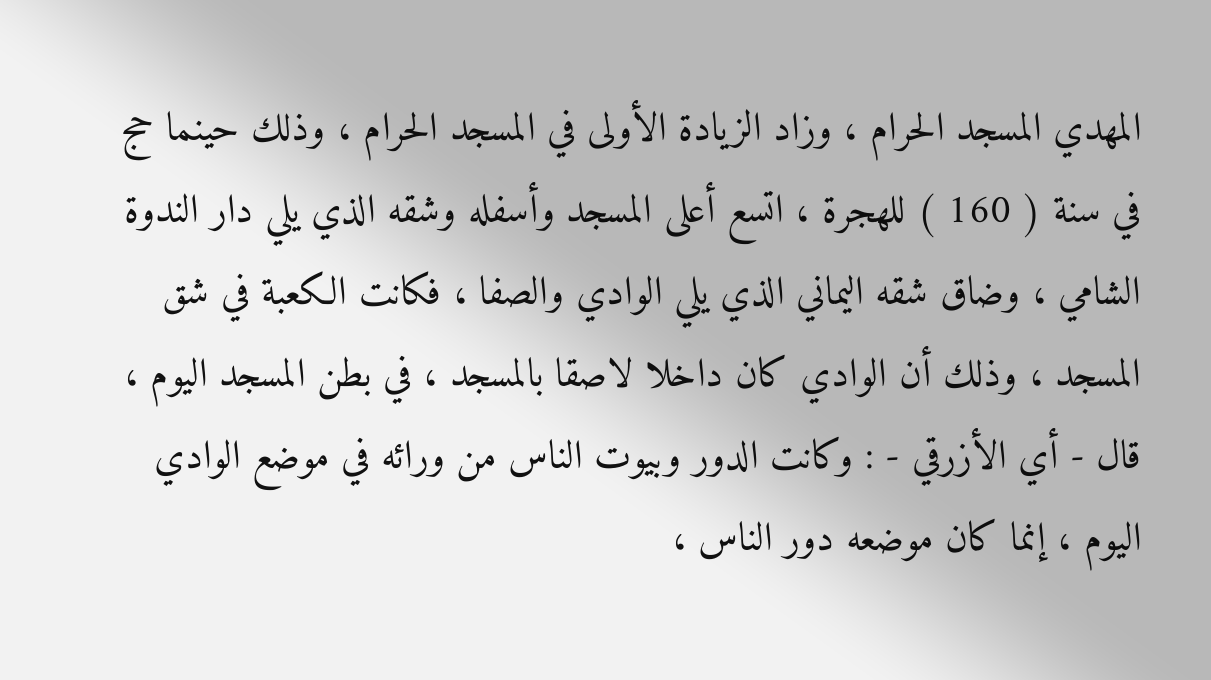المهدي المسجد الحرام ، وزاد الزيادة الأولى في المسجد الحرام ، وذلك حينما حج في سنة ( 160 ) للهجرة ، اتسع أعلى المسجد وأسفله وشقه الذي يلي دار الندوة الشامي ، وضاق شقه اليماني الذي يلي الوادي والصفا ، فكانت الكعبة في شق المسجد ، وذلك أن الوادي كان داخلا لاصقا بالمسجد ، في بطن المسجد اليوم ، قال - أي الأزرقي - : وكانت الدور وبيوت الناس من ورائه في موضع الوادي اليوم ، إنما كان موضعه دور الناس ،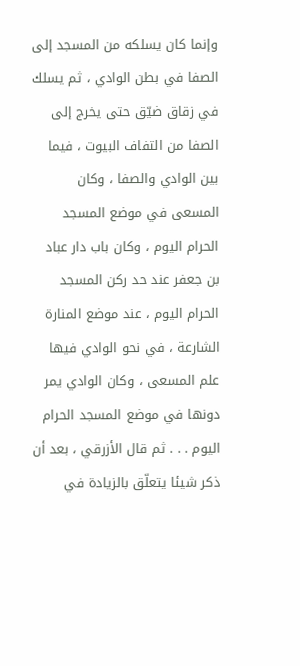وإنما كان يسلكه من المسجد إلى الصفا في بطن الوادي ، ثم يسلك في زقاق ضيّق حتى يخرج إلى الصفا من التفاف البيوت ، فيما بين الوادي والصفا ، وكان المسعى في موضع المسجد الحرام اليوم ، وكان باب دار عباد بن جعفر عند حد ركن المسجد الحرام اليوم ، عند موضع المنارة الشارعة ، في نحو الوادي فيها علم المسعى ، وكان الوادي يمر دونها في موضع المسجد الحرام اليوم . . . ثم قال الأزرقي ، بعد أن ذكر شيئا يتعلّق بالزيادة في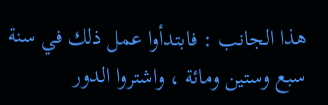هذا الجانب : فابتدأوا عمل ذلك في سنة سبع وستين ومائة ، واشتروا الدور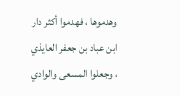وهدموها ، فهدموا أكثر دار ابن عباد بن جعفر العايذي ، وجعلوا المسعى والوادي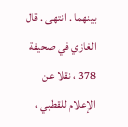بينهما . انتهى . قال الغازي في صحيفة 378 ، نقلا عن الإعلام للقطبي ،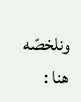ونلخصّه هنا :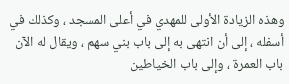وهذه الزيادة الأولى للمهدي في أعلى المسجد ، وكذلك في أسفله ، إلى أن انتهى به إلى باب بني سهم ، ويقال له الآن باب العمرة ، وإلى باب الخياطين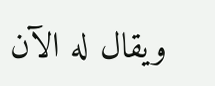ويقال له الآن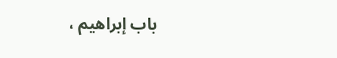باب إبراهيم ،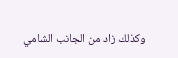وكذلك زاد من الجانب الشامي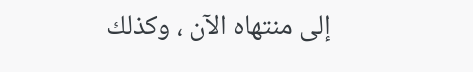إلى منتهاه الآن ، وكذلك